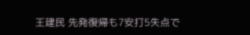王建民 先発復帰も7安打5失点で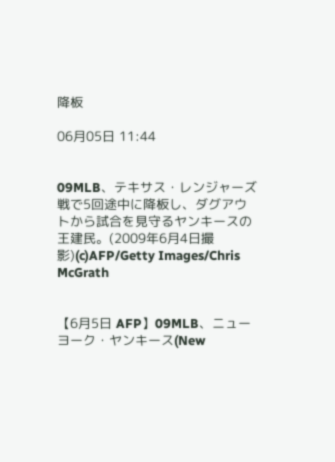降板

06月05日 11:44


09MLB、テキサス・レンジャーズ戦で5回途中に降板し、ダグアウトから試合を見守るヤンキースの王建民。(2009年6月4日撮影)(c)AFP/Getty Images/Chris McGrath


【6月5日 AFP】09MLB、ニューヨーク・ヤンキース(New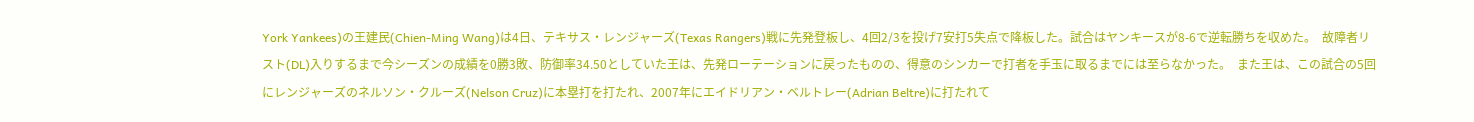York Yankees)の王建民(Chien-Ming Wang)は4日、テキサス・レンジャーズ(Texas Rangers)戦に先発登板し、4回2/3を投げ7安打5失点で降板した。試合はヤンキースが8-6で逆転勝ちを収めた。  故障者リスト(DL)入りするまで今シーズンの成績を0勝3敗、防御率34.50としていた王は、先発ローテーションに戻ったものの、得意のシンカーで打者を手玉に取るまでには至らなかった。  また王は、この試合の5回にレンジャーズのネルソン・クルーズ(Nelson Cruz)に本塁打を打たれ、2007年にエイドリアン・ベルトレー(Adrian Beltre)に打たれて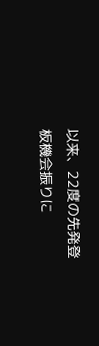以来、22度の先発登板機会振りに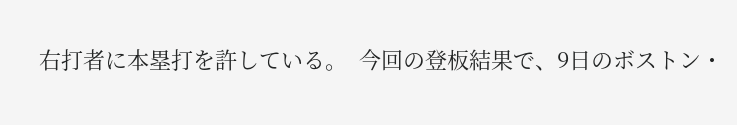右打者に本塁打を許している。  今回の登板結果で、9日のボストン・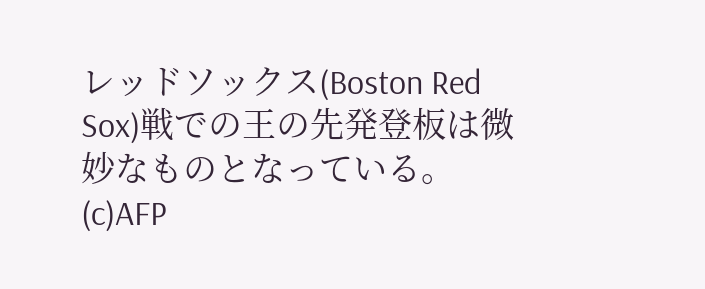レッドソックス(Boston Red Sox)戦での王の先発登板は微妙なものとなっている。(c)AFP